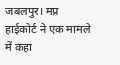जबलपुर। मप्र हाईकोर्ट ने एक मामले में कहा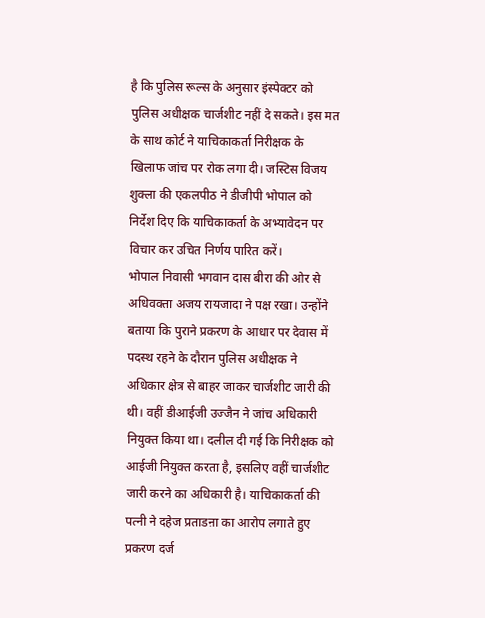है कि पुलिस रूल्स के अनुसार इंस्पेक्टर को पुलिस अधीक्षक चार्जशीट नहीं दे सकते। इस मत के साथ कोर्ट ने याचिकाकर्ता निरीक्षक के खिलाफ जांच पर रोक लगा दी। जस्टिस विजय शुक्ला की एकलपीठ ने डीजीपी भोपाल को निर्देश दिए कि याचिकाकर्ता के अभ्यावेदन पर विचार कर उचित निर्णय पारित करें।
भोपाल निवासी भगवान दास बीरा की ओर से अधिवक्ता अजय रायजादा ने पक्ष रखा। उन्होंने बताया कि पुराने प्रकरण के आधार पर देवास में पदस्थ रहने के दौरान पुलिस अधीक्षक ने अधिकार क्षेत्र से बाहर जाकर चार्जशीट जारी की थी। वहीं डीआईजी उज्जैन ने जांच अधिकारी नियुक्त किया था। दलील दी गई कि निरीक्षक को आईजी नियुक्त करता है, इसलिए वहीं चार्जशीट जारी करने का अधिकारी है। याचिकाकर्ता की पत्नी ने दहेज प्रताडऩा का आरोप लगाते हुए प्रकरण दर्ज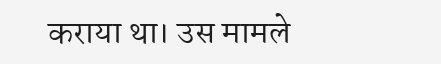कराया था। उस मामले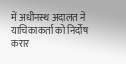में अधीनस्थ अदालत ने याचिकाकर्ता को निर्दोष करार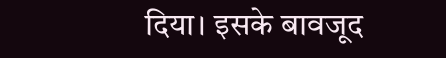दिया। इसके बावजूद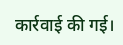कार्रवाई की गई।